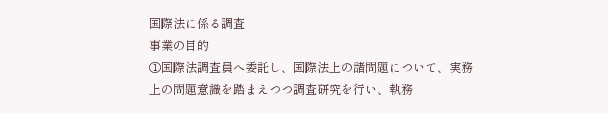国際法に係る調査
事業の目的
①国際法調査員へ委託し、国際法上の諸問題について、実務上の問題意識を踏まえつつ調査研究を行い、執務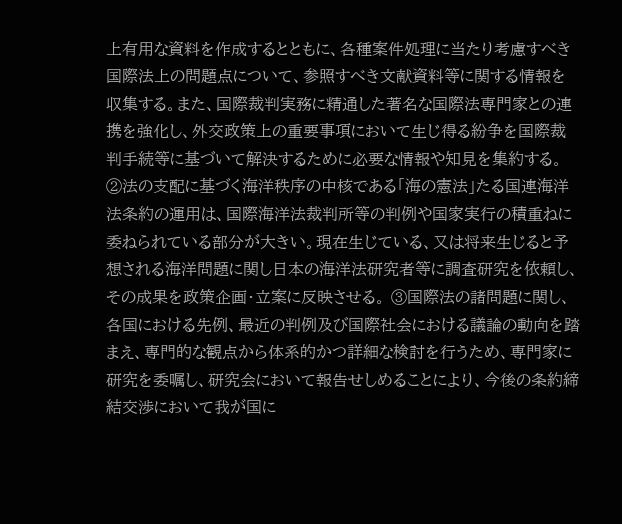上有用な資料を作成するとともに、各種案件処理に当たり考慮すべき国際法上の問題点について、参照すべき文献資料等に関する情報を収集する。また、国際裁判実務に精通した著名な国際法専門家との連携を強化し、外交政策上の重要事項において生じ得る紛争を国際裁判手続等に基づいて解決するために必要な情報や知見を集約する。 ②法の支配に基づく海洋秩序の中核である「海の憲法」たる国連海洋法条約の運用は、国際海洋法裁判所等の判例や国家実行の積重ねに委ねられている部分が大きい。現在生じている、又は将来生じると予想される海洋問題に関し日本の海洋法研究者等に調査研究を依頼し、その成果を政策企画・立案に反映させる。 ③国際法の諸問題に関し、各国における先例、最近の判例及び国際社会における議論の動向を踏まえ、専門的な観点から体系的かつ詳細な検討を行うため、専門家に研究を委嘱し、研究会において報告せしめることにより、今後の条約締結交渉において我が国に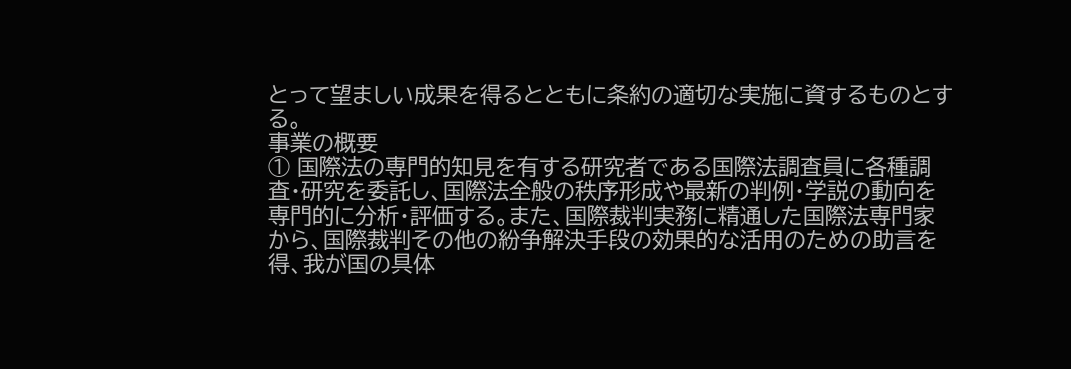とって望ましい成果を得るとともに条約の適切な実施に資するものとする。
事業の概要
① 国際法の専門的知見を有する研究者である国際法調査員に各種調査・研究を委託し、国際法全般の秩序形成や最新の判例・学説の動向を専門的に分析・評価する。また、国際裁判実務に精通した国際法専門家から、国際裁判その他の紛争解決手段の効果的な活用のための助言を得、我が国の具体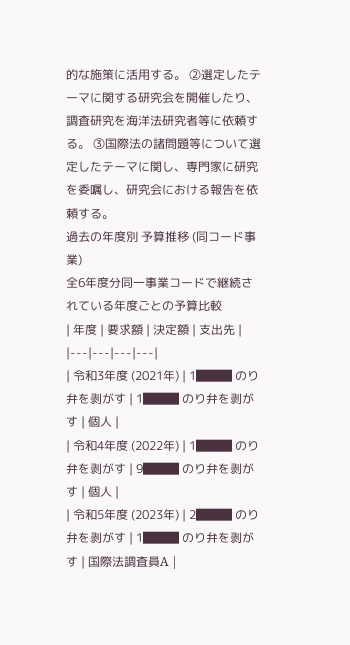的な施策に活用する。 ②選定したテーマに関する研究会を開催したり、調査研究を海洋法研究者等に依頼する。 ③国際法の諸問題等について選定したテーマに関し、専門家に研究を委嘱し、研究会における報告を依頼する。
過去の年度別 予算推移 (同コード事業)
全6年度分同一事業コードで継続されている年度ごとの予算比較
| 年度 | 要求額 | 決定額 | 支出先 |
|---|---|---|---|
| 令和3年度 (2021年) | 1███ のり弁を剥がす | 1███ のり弁を剥がす | 個人 |
| 令和4年度 (2022年) | 1███ のり弁を剥がす | 9███ のり弁を剥がす | 個人 |
| 令和5年度 (2023年) | 2███ のり弁を剥がす | 1███ のり弁を剥がす | 国際法調査員A |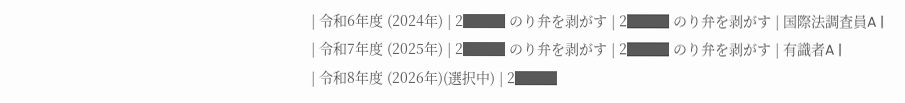| 令和6年度 (2024年) | 2███ のり弁を剥がす | 2███ のり弁を剥がす | 国際法調査員A |
| 令和7年度 (2025年) | 2███ のり弁を剥がす | 2███ のり弁を剥がす | 有識者A |
| 令和8年度 (2026年)(選択中) | 2███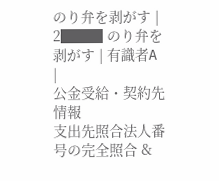のり弁を剥がす | 2███ のり弁を剥がす | 有識者A |
公金受給・契約先情報
支出先照合法人番号の完全照合 &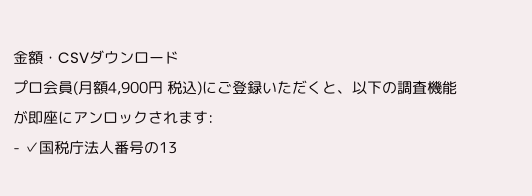金額・CSVダウンロード
プロ会員(月額4,900円 税込)にご登録いただくと、以下の調査機能が即座にアンロックされます:
- ✓国税庁法人番号の13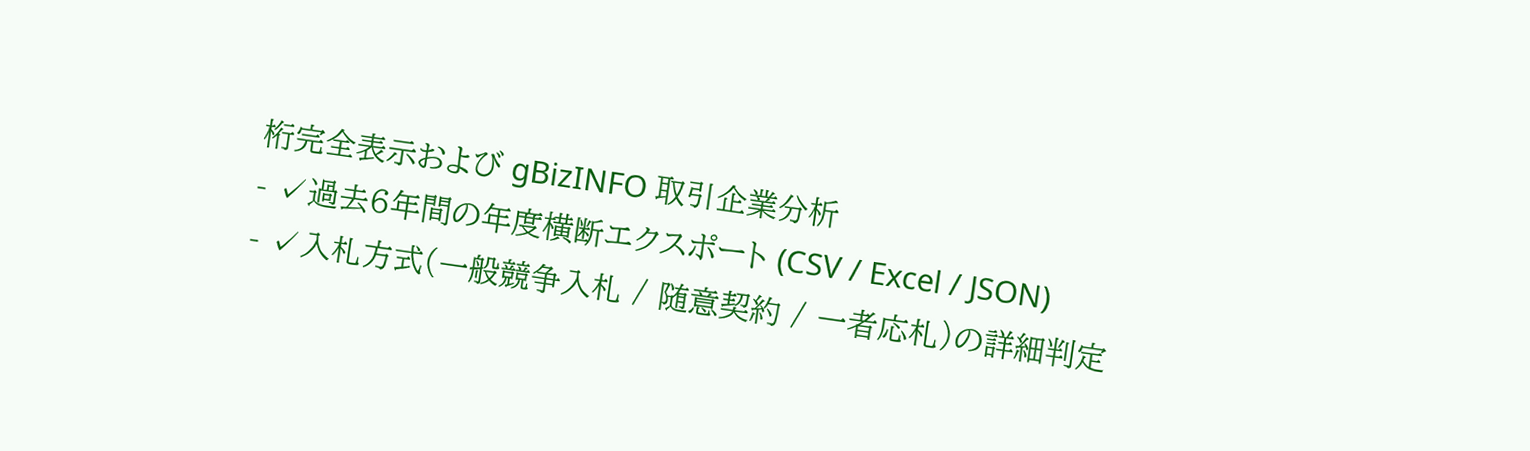桁完全表示および gBizINFO 取引企業分析
- ✓過去6年間の年度横断エクスポート (CSV / Excel / JSON)
- ✓入札方式(一般競争入札 / 随意契約 / 一者応札)の詳細判定